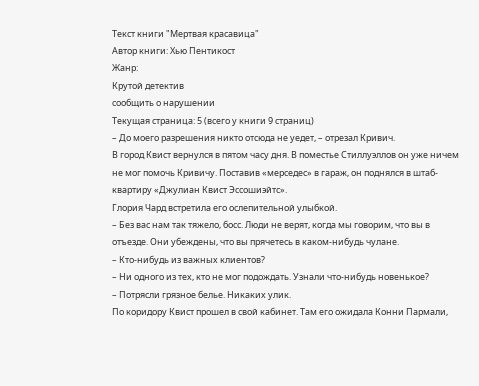Текст книги "Мертвая красавица"
Автор книги: Хью Пентикост
Жанр:
Крутой детектив
сообщить о нарушении
Текущая страница: 5 (всего у книги 9 страниц)
– До моего разрешения никто отсюда не уедет, – отрезал Кривич.
В город Квист вернулся в пятом часу дня. В поместье Стиллуэллов он уже ничем не мог помочь Кривичу. Поставив «мерседес» в гараж, он поднялся в штаб-квартиру «Джулиан Квист Эссошиэйтс».
Глория Чард встретила его ослепительной улыбкой.
– Без вас нам так тяжело, босс. Люди не верят, когда мы говорим, что вы в отъезде. Они убеждены, что вы прячетесь в каком-нибудь чулане.
– Кто-нибудь из важных клиентов?
– Ни одного из тех, кто не мог подождать. Узнали что-нибудь новенькое?
– Потрясли грязное белье. Никаких улик.
По коридору Квист прошел в свой кабинет. Там его ожидала Конни Пармали,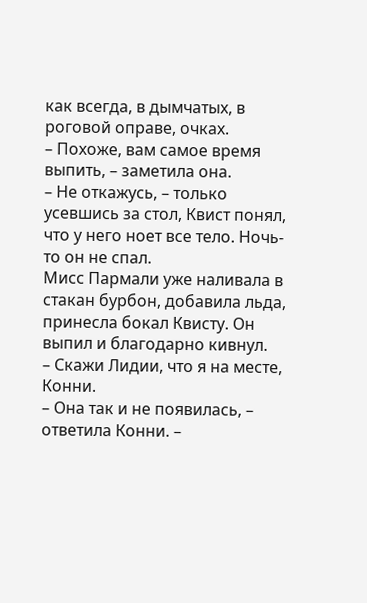как всегда, в дымчатых, в роговой оправе, очках.
– Похоже, вам самое время выпить, – заметила она.
– Не откажусь, – только усевшись за стол, Квист понял, что у него ноет все тело. Ночь-то он не спал.
Мисс Пармали уже наливала в стакан бурбон, добавила льда, принесла бокал Квисту. Он выпил и благодарно кивнул.
– Скажи Лидии, что я на месте, Конни.
– Она так и не появилась, – ответила Конни. –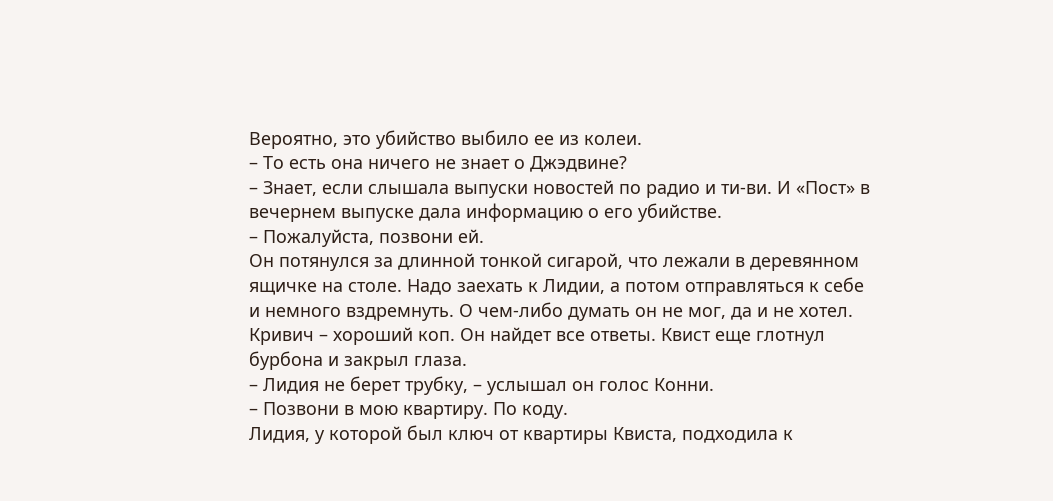Вероятно, это убийство выбило ее из колеи.
– То есть она ничего не знает о Джэдвине?
– Знает, если слышала выпуски новостей по радио и ти-ви. И «Пост» в вечернем выпуске дала информацию о его убийстве.
– Пожалуйста, позвони ей.
Он потянулся за длинной тонкой сигарой, что лежали в деревянном ящичке на столе. Надо заехать к Лидии, а потом отправляться к себе и немного вздремнуть. О чем-либо думать он не мог, да и не хотел. Кривич – хороший коп. Он найдет все ответы. Квист еще глотнул бурбона и закрыл глаза.
– Лидия не берет трубку, – услышал он голос Конни.
– Позвони в мою квартиру. По коду.
Лидия, у которой был ключ от квартиры Квиста, подходила к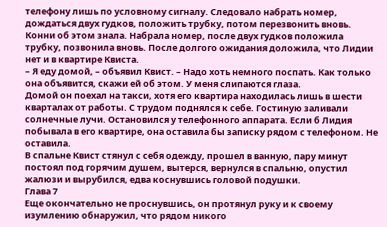телефону лишь по условному сигналу. Следовало набрать номер, дождаться двух гудков, положить трубку, потом перезвонить вновь. Конни об этом знала. Набрала номер, после двух гудков положила трубку, позвонила вновь. После долгого ожидания доложила, что Лидии нет и в квартире Квиста.
– Я еду домой, – объявил Квист. – Надо хоть немного поспать. Как только она объявится, скажи ей об этом. У меня слипаются глаза.
Домой он поехал на такси, хотя его квартира находилась лишь в шести кварталах от работы. С трудом поднялся к себе. Гостиную заливали солнечные лучи. Остановился у телефонного аппарата. Если б Лидия побывала в его квартире, она оставила бы записку рядом с телефоном. Не оставила.
В спальне Квист стянул с себя одежду, прошел в ванную, пару минут постоял под горячим душем, вытерся, вернулся в спальню, опустил жалюзи и вырубился, едва коснувшись головой подушки.
Глава 7
Еще окончательно не проснувшись, он протянул руку и к своему изумлению обнаружил, что рядом никого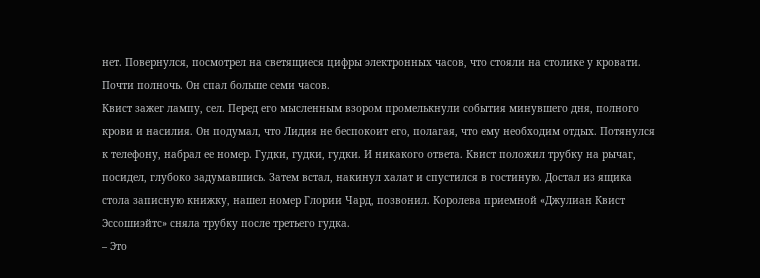нет. Повернулся, посмотрел на светящиеся цифры электронных часов, что стояли на столике у кровати. Почти полночь. Он спал больше семи часов.
Квист зажег лампу, сел. Перед его мысленным взором промелькнули события минувшего дня, полного крови и насилия. Он подумал, что Лидия не беспокоит его, полагая, что ему необходим отдых. Потянулся к телефону, набрал ее номер. Гудки, гудки, гудки. И никакого ответа. Квист положил трубку на рычаг, посидел, глубоко задумавшись. Затем встал, накинул халат и спустился в гостиную. Достал из ящика стола записную книжку, нашел номер Глории Чард, позвонил. Королева приемной «Джулиан Квист Эссошиэйтс» сняла трубку после третьего гудка.
– Это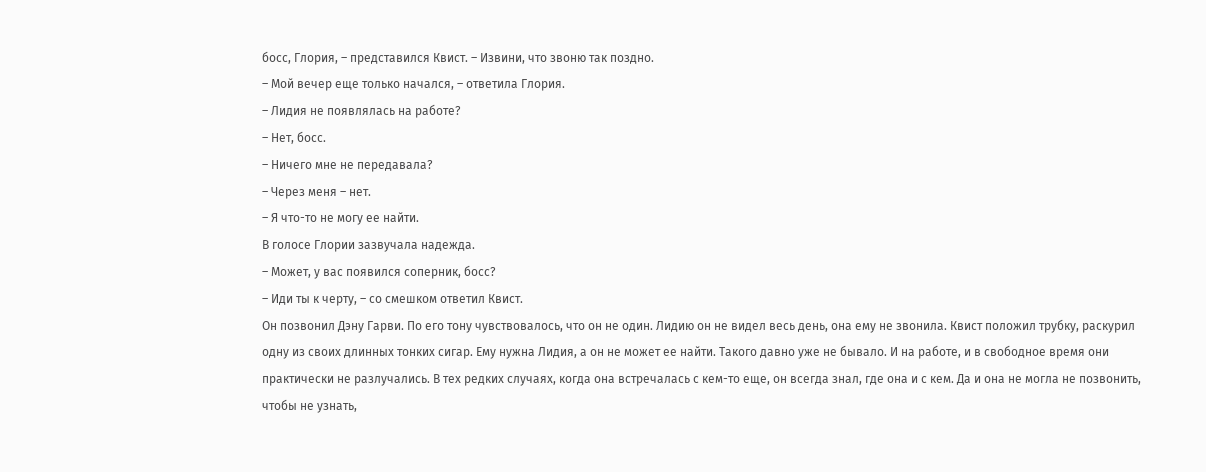босс, Глория, – представился Квист. – Извини, что звоню так поздно.
– Мой вечер еще только начался, – ответила Глория.
– Лидия не появлялась на работе?
– Нет, босс.
– Ничего мне не передавала?
– Через меня – нет.
– Я что-то не могу ее найти.
В голосе Глории зазвучала надежда.
– Может, у вас появился соперник, босс?
– Иди ты к черту, – со смешком ответил Квист.
Он позвонил Дэну Гарви. По его тону чувствовалось, что он не один. Лидию он не видел весь день, она ему не звонила. Квист положил трубку, раскурил одну из своих длинных тонких сигар. Ему нужна Лидия, а он не может ее найти. Такого давно уже не бывало. И на работе, и в свободное время они практически не разлучались. В тех редких случаях, когда она встречалась с кем-то еще, он всегда знал, где она и с кем. Да и она не могла не позвонить, чтобы не узнать,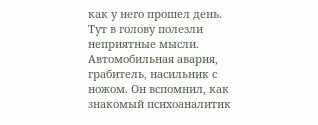как у него прошел день.
Тут в голову полезли неприятные мысли. Автомобильная авария, грабитель, насильник с ножом. Он вспомнил, как знакомый психоаналитик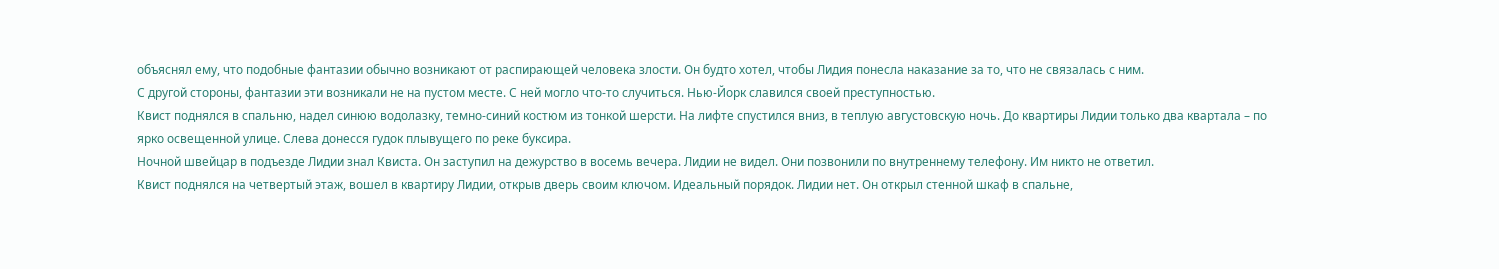объяснял ему, что подобные фантазии обычно возникают от распирающей человека злости. Он будто хотел, чтобы Лидия понесла наказание за то, что не связалась с ним.
С другой стороны, фантазии эти возникали не на пустом месте. С ней могло что-то случиться. Нью-Йорк славился своей преступностью.
Квист поднялся в спальню, надел синюю водолазку, темно-синий костюм из тонкой шерсти. На лифте спустился вниз, в теплую августовскую ночь. До квартиры Лидии только два квартала – по ярко освещенной улице. Слева донесся гудок плывущего по реке буксира.
Ночной швейцар в подъезде Лидии знал Квиста. Он заступил на дежурство в восемь вечера. Лидии не видел. Они позвонили по внутреннему телефону. Им никто не ответил.
Квист поднялся на четвертый этаж, вошел в квартиру Лидии, открыв дверь своим ключом. Идеальный порядок. Лидии нет. Он открыл стенной шкаф в спальне,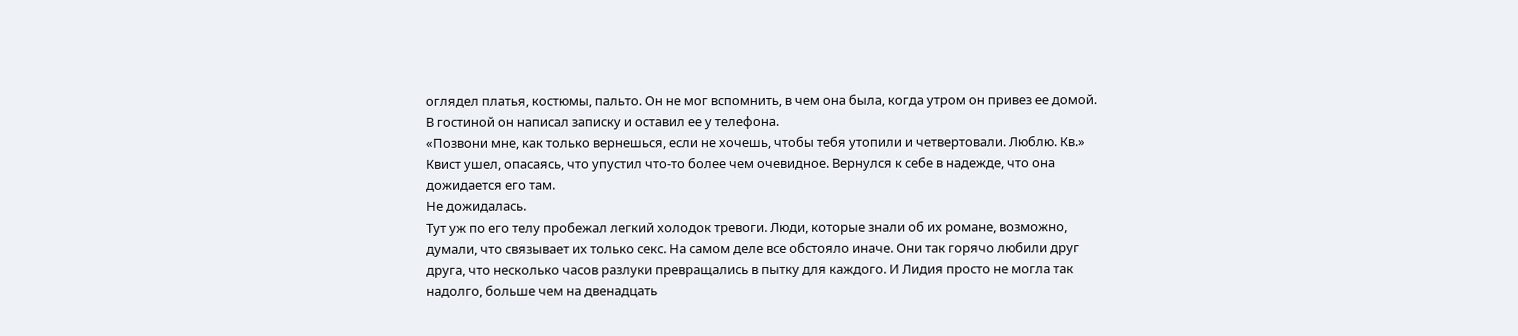оглядел платья, костюмы, пальто. Он не мог вспомнить, в чем она была, когда утром он привез ее домой.
В гостиной он написал записку и оставил ее у телефона.
«Позвони мне, как только вернешься, если не хочешь, чтобы тебя утопили и четвертовали. Люблю. Кв.»
Квист ушел, опасаясь, что упустил что-то более чем очевидное. Вернулся к себе в надежде, что она дожидается его там.
Не дожидалась.
Тут уж по его телу пробежал легкий холодок тревоги. Люди, которые знали об их романе, возможно, думали, что связывает их только секс. На самом деле все обстояло иначе. Они так горячо любили друг друга, что несколько часов разлуки превращались в пытку для каждого. И Лидия просто не могла так надолго, больше чем на двенадцать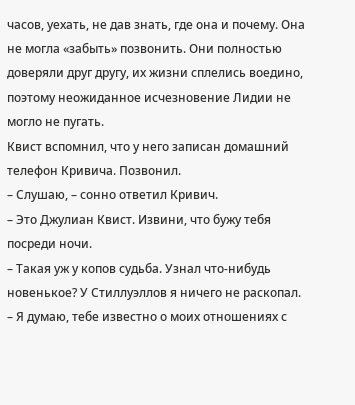часов, уехать, не дав знать, где она и почему. Она не могла «забыть» позвонить. Они полностью доверяли друг другу, их жизни сплелись воедино, поэтому неожиданное исчезновение Лидии не могло не пугать.
Квист вспомнил, что у него записан домашний телефон Кривича. Позвонил.
– Слушаю, – сонно ответил Кривич.
– Это Джулиан Квист. Извини, что бужу тебя посреди ночи.
– Такая уж у копов судьба. Узнал что-нибудь новенькое? У Стиллуэллов я ничего не раскопал.
– Я думаю, тебе известно о моих отношениях с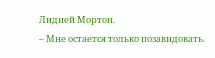Лидией Мортон.
– Мне остается только позавидовать.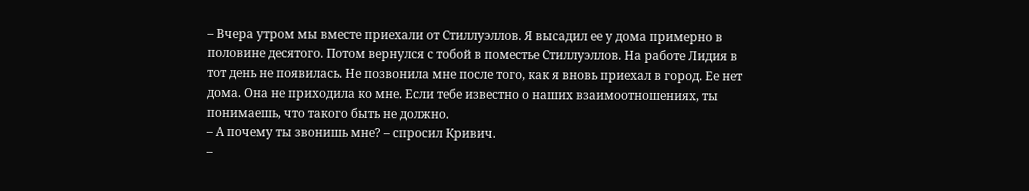– Вчера утром мы вместе приехали от Стиллуэллов. Я высадил ее у дома примерно в половине десятого. Потом вернулся с тобой в поместье Стиллуэллов. На работе Лидия в тот день не появилась. Не позвонила мне после того, как я вновь приехал в город. Ее нет дома. Она не приходила ко мне. Если тебе известно о наших взаимоотношениях, ты понимаешь, что такого быть не должно.
– А почему ты звонишь мне? – спросил Кривич.
–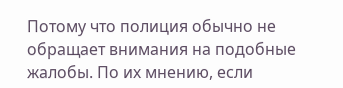Потому что полиция обычно не обращает внимания на подобные жалобы. По их мнению, если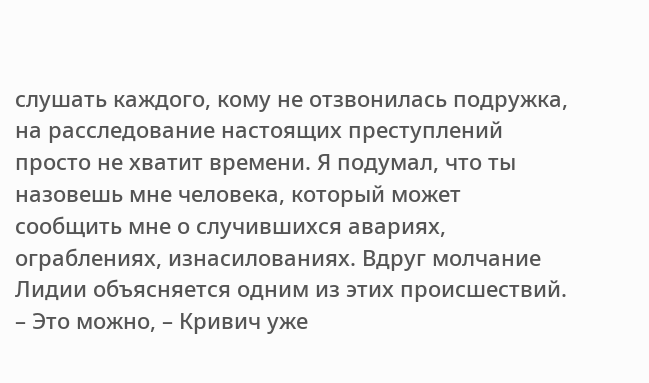слушать каждого, кому не отзвонилась подружка, на расследование настоящих преступлений просто не хватит времени. Я подумал, что ты назовешь мне человека, который может сообщить мне о случившихся авариях, ограблениях, изнасилованиях. Вдруг молчание Лидии объясняется одним из этих происшествий.
– Это можно, – Кривич уже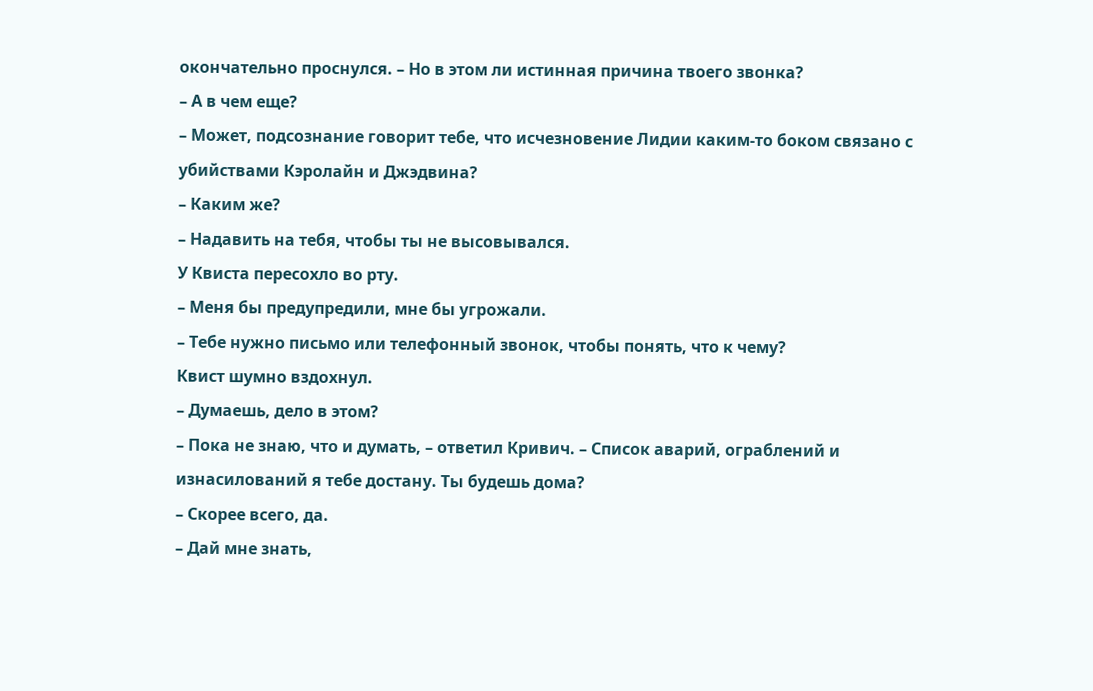окончательно проснулся. – Но в этом ли истинная причина твоего звонка?
– А в чем еще?
– Может, подсознание говорит тебе, что исчезновение Лидии каким-то боком связано с убийствами Кэролайн и Джэдвина?
– Каким же?
– Надавить на тебя, чтобы ты не высовывался.
У Квиста пересохло во рту.
– Меня бы предупредили, мне бы угрожали.
– Тебе нужно письмо или телефонный звонок, чтобы понять, что к чему?
Квист шумно вздохнул.
– Думаешь, дело в этом?
– Пока не знаю, что и думать, – ответил Кривич. – Список аварий, ограблений и изнасилований я тебе достану. Ты будешь дома?
– Скорее всего, да.
– Дай мне знать,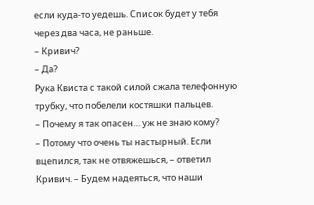если куда-то уедешь. Список будет у тебя через два часа, не раньше.
– Кривич?
– Да?
Рука Квиста с такой силой сжала телефонную трубку, что побелели костяшки пальцев.
– Почему я так опасен… уж не знаю кому?
– Потому что очень ты настырный. Если вцепился, так не отвяжешься, – ответил Кривич. – Будем надеяться, что наши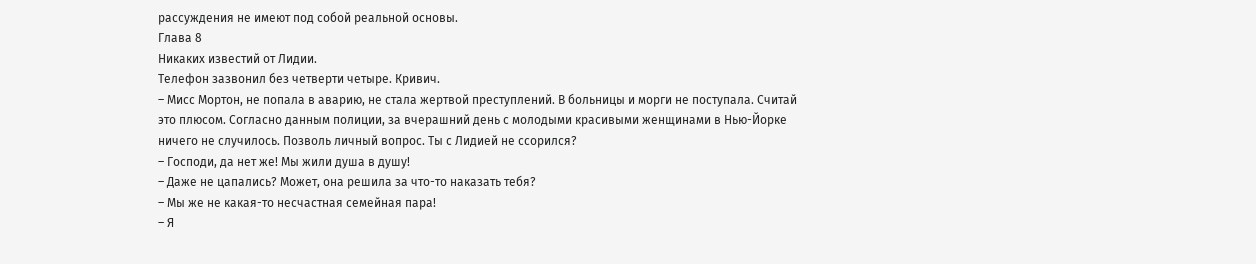рассуждения не имеют под собой реальной основы.
Глава 8
Никаких известий от Лидии.
Телефон зазвонил без четверти четыре. Кривич.
– Мисс Мортон, не попала в аварию, не стала жертвой преступлений. В больницы и морги не поступала. Считай это плюсом. Согласно данным полиции, за вчерашний день с молодыми красивыми женщинами в Нью-Йорке ничего не случилось. Позволь личный вопрос. Ты с Лидией не ссорился?
– Господи, да нет же! Мы жили душа в душу!
– Даже не цапались? Может, она решила за что-то наказать тебя?
– Мы же не какая-то несчастная семейная пара!
– Я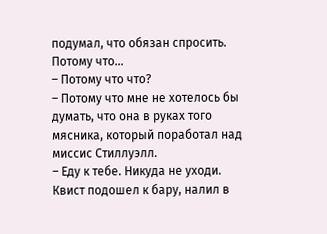подумал, что обязан спросить. Потому что…
– Потому что что?
– Потому что мне не хотелось бы думать, что она в руках того мясника, который поработал над миссис Стиллуэлл.
– Еду к тебе. Никуда не уходи.
Квист подошел к бару, налил в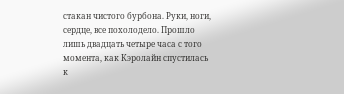стакан чистого бурбона. Руки, ноги, сердце, все похолодело. Прошло лишь двадцать четыре часа с того момента, как Кэролайн спустилась к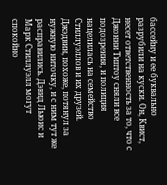бассейну и ее буквально разрубили на куски. Он, Квист, несет ответственность за то, что с Джонни Типтоу сняли все подозрения, и полиция нацелилась на семейство Стиллуэллов и их друзей. Джэдвин, похоже, потянул за нужную ниточку, и с ним тут же расправились. Дэвид Льюис и Марк Стиллуэлл могут спокойно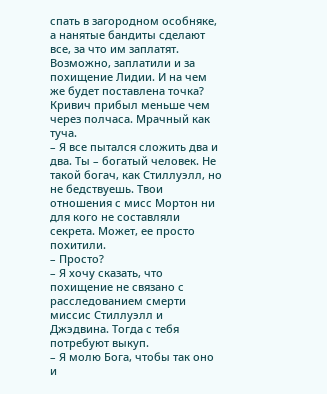спать в загородном особняке, а нанятые бандиты сделают все, за что им заплатят. Возможно, заплатили и за похищение Лидии. И на чем же будет поставлена точка?
Кривич прибыл меньше чем через полчаса. Мрачный как туча.
– Я все пытался сложить два и два. Ты – богатый человек. Не такой богач, как Стиллуэлл, но не бедствуешь. Твои отношения с мисс Мортон ни для кого не составляли секрета. Может, ее просто похитили.
– Просто?
– Я хочу сказать, что похищение не связано с расследованием смерти миссис Стиллуэлл и Джэдвина. Тогда с тебя потребуют выкуп.
– Я молю Бога, чтобы так оно и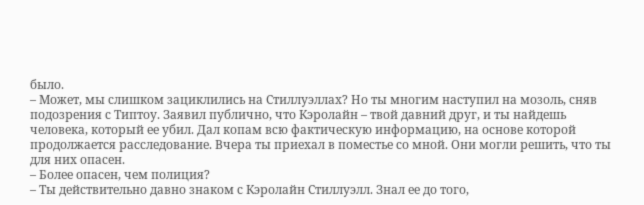было.
– Может, мы слишком зациклились на Стиллуэллах? Но ты многим наступил на мозоль, сняв подозрения с Типтоу. Заявил публично, что Кэролайн – твой давний друг, и ты найдешь человека, который ее убил. Дал копам всю фактическую информацию, на основе которой продолжается расследование. Вчера ты приехал в поместье со мной. Они могли решить, что ты для них опасен.
– Более опасен, чем полиция?
– Ты действительно давно знаком с Кэролайн Стиллуэлл. Знал ее до того,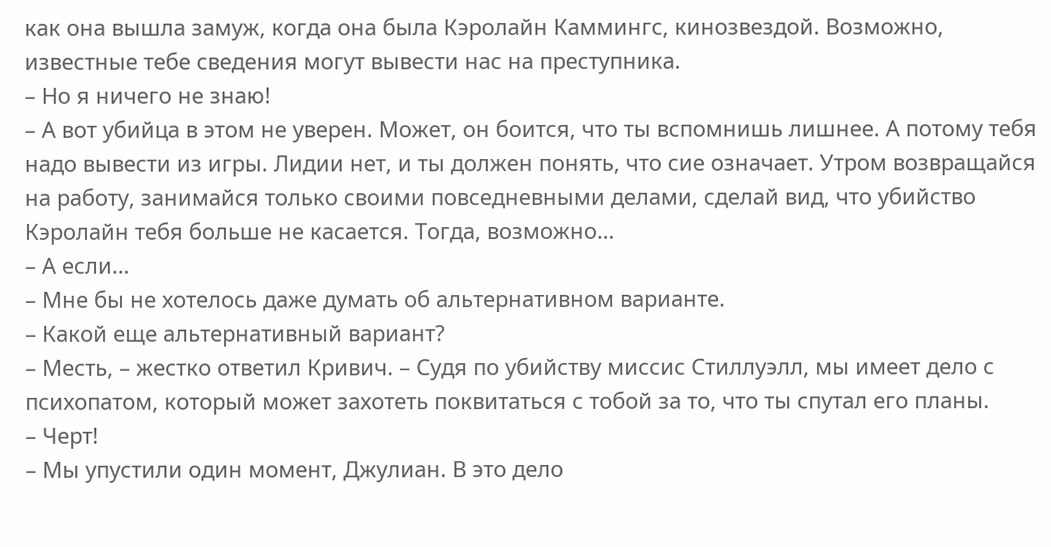как она вышла замуж, когда она была Кэролайн Каммингс, кинозвездой. Возможно, известные тебе сведения могут вывести нас на преступника.
– Но я ничего не знаю!
– А вот убийца в этом не уверен. Может, он боится, что ты вспомнишь лишнее. А потому тебя надо вывести из игры. Лидии нет, и ты должен понять, что сие означает. Утром возвращайся на работу, занимайся только своими повседневными делами, сделай вид, что убийство Кэролайн тебя больше не касается. Тогда, возможно…
– А если…
– Мне бы не хотелось даже думать об альтернативном варианте.
– Какой еще альтернативный вариант?
– Месть, – жестко ответил Кривич. – Судя по убийству миссис Стиллуэлл, мы имеет дело с психопатом, который может захотеть поквитаться с тобой за то, что ты спутал его планы.
– Черт!
– Мы упустили один момент, Джулиан. В это дело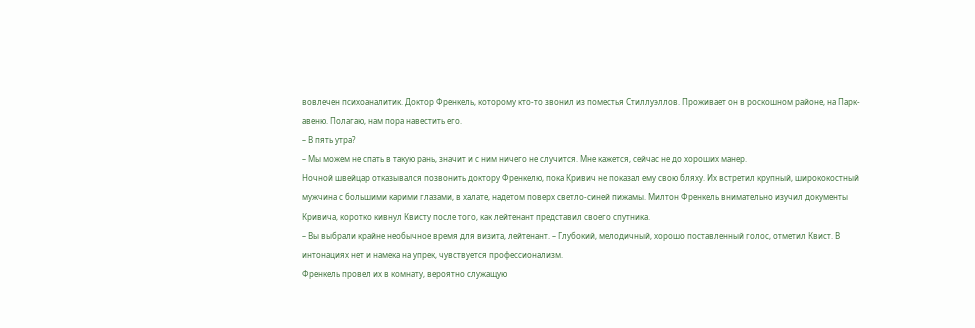вовлечен психоаналитик. Доктор Френкель, которому кто-то звонил из поместья Стиллуэллов. Проживает он в роскошном районе, на Парк-авеню. Полагаю, нам пора навестить его.
– В пять утра?
– Мы можем не спать в такую рань, значит и с ним ничего не случится. Мне кажется, сейчас не до хороших манер.
Ночной швейцар отказывался позвонить доктору Френкелю, пока Кривич не показал ему свою бляху. Их встретил крупный, ширококостный мужчина с большими карими глазами, в халате, надетом поверх светло-синей пижамы. Милтон Френкель внимательно изучил документы Кривича, коротко кивнул Квисту после того, как лейтенант представил своего спутника.
– Вы выбрали крайне необычное время для визита, лейтенант. – Глубокий, мелодичный, хорошо поставленный голос, отметил Квист. В интонациях нет и намека на упрек, чувствуется профессионализм.
Френкель провел их в комнату, вероятно служащую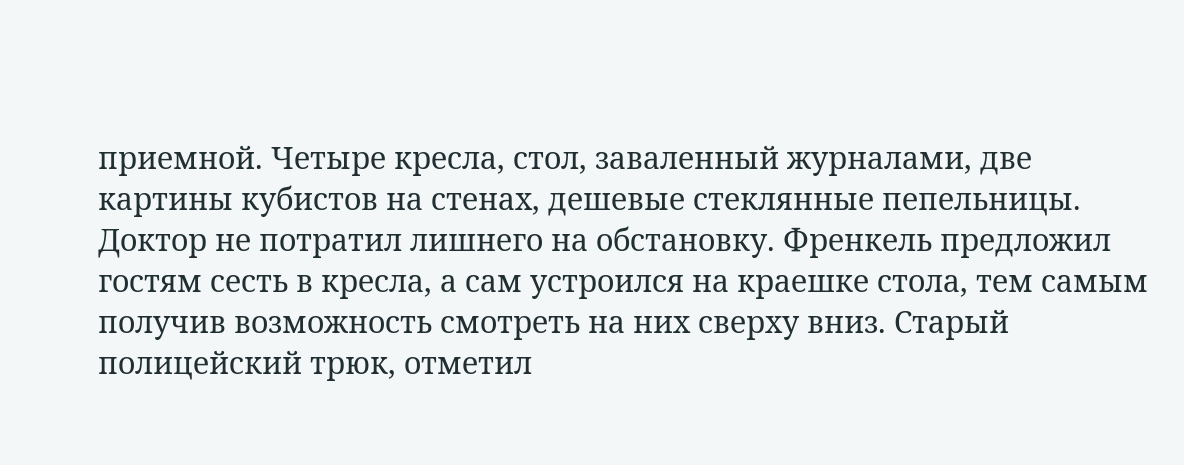приемной. Четыре кресла, стол, заваленный журналами, две картины кубистов на стенах, дешевые стеклянные пепельницы. Доктор не потратил лишнего на обстановку. Френкель предложил гостям сесть в кресла, а сам устроился на краешке стола, тем самым получив возможность смотреть на них сверху вниз. Старый полицейский трюк, отметил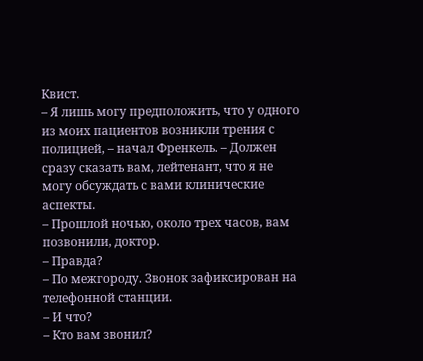Квист.
– Я лишь могу предположить, что у одного из моих пациентов возникли трения с полицией, – начал Френкель. – Должен сразу сказать вам, лейтенант, что я не могу обсуждать с вами клинические аспекты.
– Прошлой ночью, около трех часов, вам позвонили, доктор.
– Правда?
– По межгороду. Звонок зафиксирован на телефонной станции.
– И что?
– Кто вам звонил?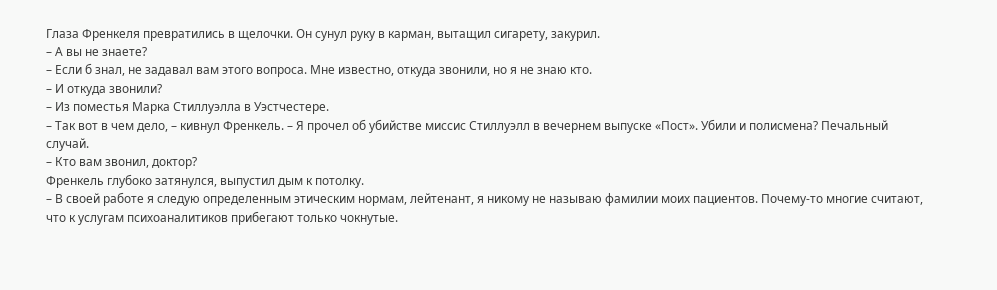Глаза Френкеля превратились в щелочки. Он сунул руку в карман, вытащил сигарету, закурил.
– А вы не знаете?
– Если б знал, не задавал вам этого вопроса. Мне известно, откуда звонили, но я не знаю кто.
– И откуда звонили?
– Из поместья Марка Стиллуэлла в Уэстчестере.
– Так вот в чем дело, – кивнул Френкель. – Я прочел об убийстве миссис Стиллуэлл в вечернем выпуске «Пост». Убили и полисмена? Печальный случай.
– Кто вам звонил, доктор?
Френкель глубоко затянулся, выпустил дым к потолку.
– В своей работе я следую определенным этическим нормам, лейтенант, я никому не называю фамилии моих пациентов. Почему-то многие считают, что к услугам психоаналитиков прибегают только чокнутые.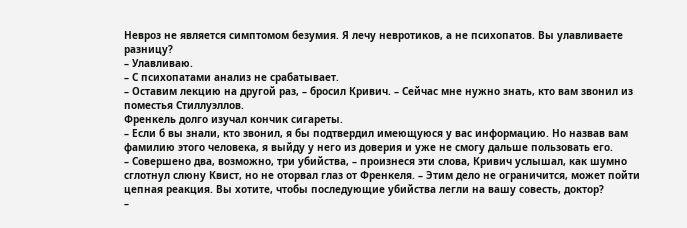Невроз не является симптомом безумия. Я лечу невротиков, а не психопатов. Вы улавливаете разницу?
– Улавливаю.
– С психопатами анализ не срабатывает.
– Оставим лекцию на другой раз, – бросил Кривич. – Сейчас мне нужно знать, кто вам звонил из поместья Стиллуэллов.
Френкель долго изучал кончик сигареты.
– Если б вы знали, кто звонил, я бы подтвердил имеющуюся у вас информацию. Но назвав вам фамилию этого человека, я выйду у него из доверия и уже не смогу дальше пользовать его.
– Совершено два, возможно, три убийства, – произнеся эти слова, Кривич услышал, как шумно сглотнул слюну Квист, но не оторвал глаз от Френкеля. – Этим дело не ограничится, может пойти цепная реакция. Вы хотите, чтобы последующие убийства легли на вашу совесть, доктор?
–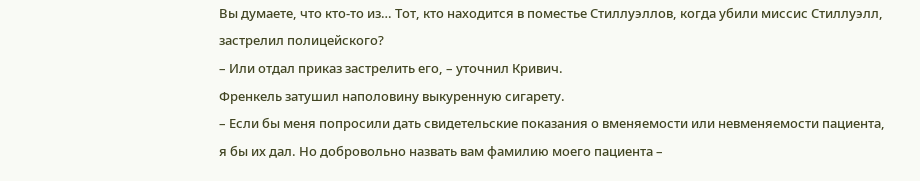Вы думаете, что кто-то из… Тот, кто находится в поместье Стиллуэллов, когда убили миссис Стиллуэлл, застрелил полицейского?
– Или отдал приказ застрелить его, – уточнил Кривич.
Френкель затушил наполовину выкуренную сигарету.
– Если бы меня попросили дать свидетельские показания о вменяемости или невменяемости пациента, я бы их дал. Но добровольно назвать вам фамилию моего пациента –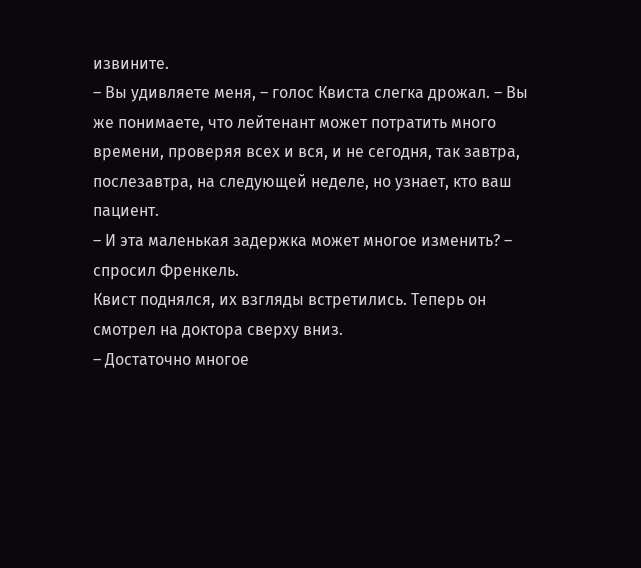извините.
– Вы удивляете меня, – голос Квиста слегка дрожал. – Вы же понимаете, что лейтенант может потратить много времени, проверяя всех и вся, и не сегодня, так завтра, послезавтра, на следующей неделе, но узнает, кто ваш пациент.
– И эта маленькая задержка может многое изменить? – спросил Френкель.
Квист поднялся, их взгляды встретились. Теперь он смотрел на доктора сверху вниз.
– Достаточно многое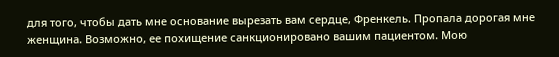для того, чтобы дать мне основание вырезать вам сердце, Френкель. Пропала дорогая мне женщина. Возможно, ее похищение санкционировано вашим пациентом. Мою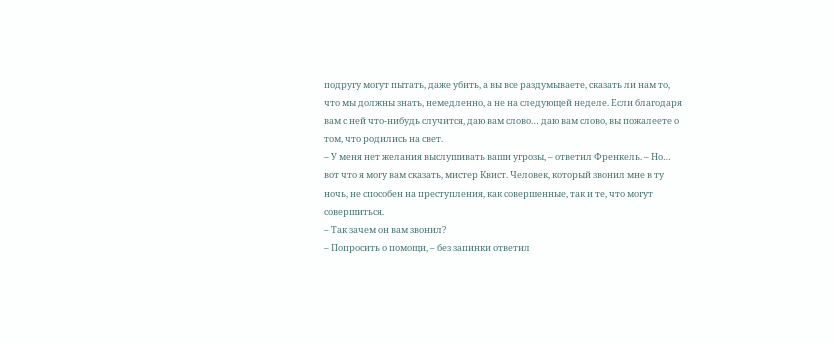подругу могут пытать, даже убить, а вы все раздумываете, сказать ли нам то, что мы должны знать, немедленно, а не на следующей неделе. Если благодаря вам с ней что-нибудь случится, даю вам слово… даю вам слово, вы пожалеете о том, что родились на свет.
– У меня нет желания выслушивать ваши угрозы, – ответил Френкель. – Но… вот что я могу вам сказать, мистер Квист. Человек, который звонил мне в ту ночь, не способен на преступления, как совершенные, так и те, что могут совершиться.
– Так зачем он вам звонил?
– Попросить о помощи, – без запинки ответил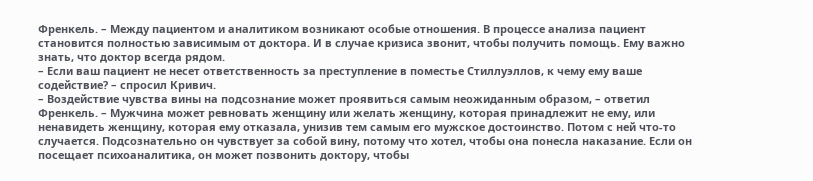Френкель. – Между пациентом и аналитиком возникают особые отношения. В процессе анализа пациент становится полностью зависимым от доктора. И в случае кризиса звонит, чтобы получить помощь. Ему важно знать, что доктор всегда рядом.
– Если ваш пациент не несет ответственность за преступление в поместье Стиллуэллов, к чему ему ваше содействие? – спросил Кривич.
– Воздействие чувства вины на подсознание может проявиться самым неожиданным образом, – ответил Френкель. – Мужчина может ревновать женщину или желать женщину, которая принадлежит не ему, или ненавидеть женщину, которая ему отказала, унизив тем самым его мужское достоинство. Потом с ней что-то случается. Подсознательно он чувствует за собой вину, потому что хотел, чтобы она понесла наказание. Если он посещает психоаналитика, он может позвонить доктору, чтобы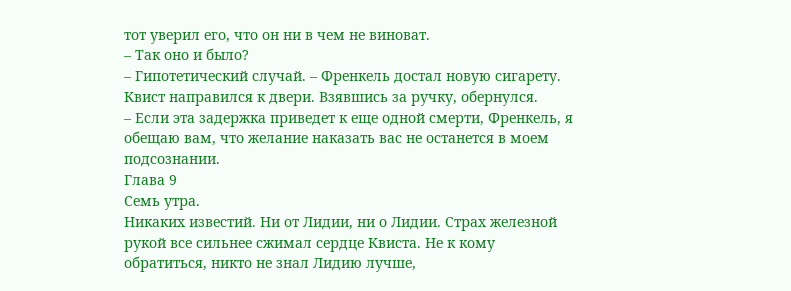тот уверил его, что он ни в чем не виноват.
– Так оно и было?
– Гипотетический случай. – Френкель достал новую сигарету.
Квист направился к двери. Взявшись за ручку, обернулся.
– Если эта задержка приведет к еще одной смерти, Френкель, я обещаю вам, что желание наказать вас не останется в моем подсознании.
Глава 9
Семь утра.
Никаких известий. Ни от Лидии, ни о Лидии. Страх железной рукой все сильнее сжимал сердце Квиста. Не к кому обратиться, никто не знал Лидию лучше,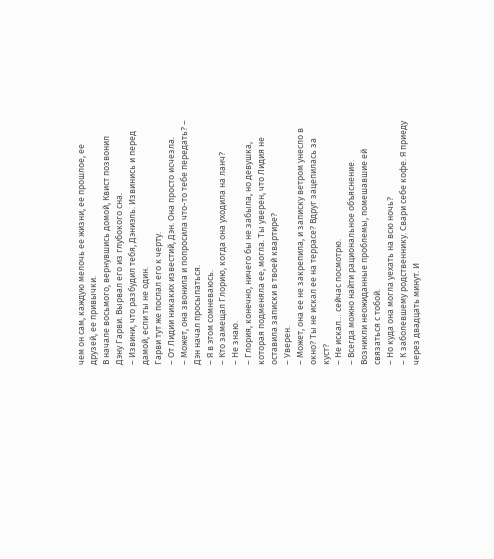чем он сам, каждую мелочь ее жизни, ее прошлое, ее друзей, ее привычки.
В начале восьмого, вернувшись домой, Квист позвонил Дэну Гарви. Вырвал его из глубокого сна.
– Извини, что разбудил тебя, Дэниэль. Извинись и перед дамой, если ты не один.
Гарви тут же послал его к черту.
– От Лидии никаких известий, Дэн. Она просто исчезла.
– Может, она звонила и попросила что-то тебе передать? – Дэн начал просыпаться.
– Я в этом сомневаюсь.
– Кто замещал Глорию, когда она уходила на ланч?
– Не знаю.
– Глория, конечно, ничего бы не забыла, но девушка, которая подменяла ее, могла. Ты уверен, что Лидия не оставила записки в твоей квартире?
– Уверен.
– Может, она ее не закрепила, и записку ветром унесло в окно? Ты не искал ее на террасе? Вдруг зацепилась за куст?
– Не искал… сейчас посмотрю.
– Всегда можно найти рациональное объяснение. Возникли неожиданные проблемы, помешавшие ей связаться с тобой.
– Но куда она могла уехать на всю ночь?
– К заболевшему родственнику. Свари себе кофе. Я приеду через двадцать минут. И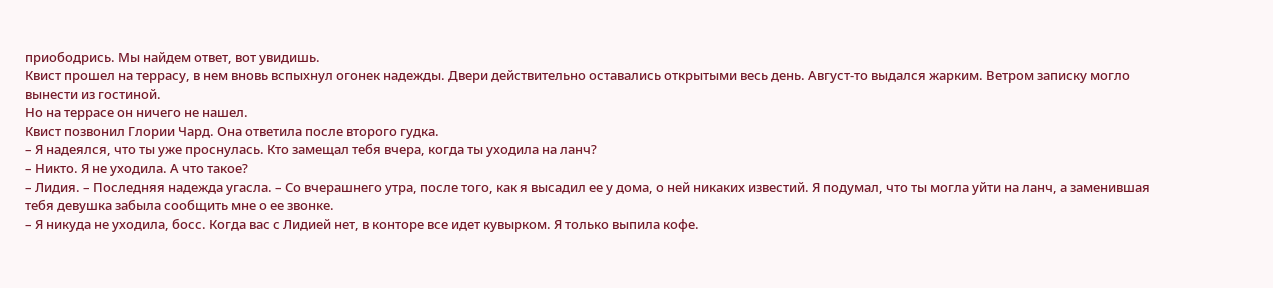приободрись. Мы найдем ответ, вот увидишь.
Квист прошел на террасу, в нем вновь вспыхнул огонек надежды. Двери действительно оставались открытыми весь день. Август-то выдался жарким. Ветром записку могло вынести из гостиной.
Но на террасе он ничего не нашел.
Квист позвонил Глории Чард. Она ответила после второго гудка.
– Я надеялся, что ты уже проснулась. Кто замещал тебя вчера, когда ты уходила на ланч?
– Никто. Я не уходила. А что такое?
– Лидия. – Последняя надежда угасла. – Со вчерашнего утра, после того, как я высадил ее у дома, о ней никаких известий. Я подумал, что ты могла уйти на ланч, а заменившая тебя девушка забыла сообщить мне о ее звонке.
– Я никуда не уходила, босс. Когда вас с Лидией нет, в конторе все идет кувырком. Я только выпила кофе.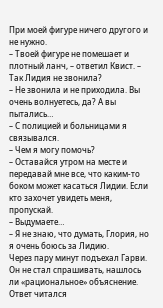При моей фигуре ничего другого и не нужно.
– Твоей фигуре не помешает и плотный ланч, – ответил Квист. – Так Лидия не звонила?
– Не звонила и не приходила. Вы очень волнуетесь, да? А вы пытались…
– С полицией и больницами я связывался.
– Чем я могу помочь?
– Оставайся утром на месте и передавай мне все, что каким-то боком может касаться Лидии. Если кто захочет увидеть меня, пропускай.
– Выдумаете…
– Я не знаю, что думать, Глория, но я очень боюсь за Лидию.
Через пару минут подъехал Гарви. Он не стал спрашивать, нашлось ли «рациональное» объяснение. Ответ читался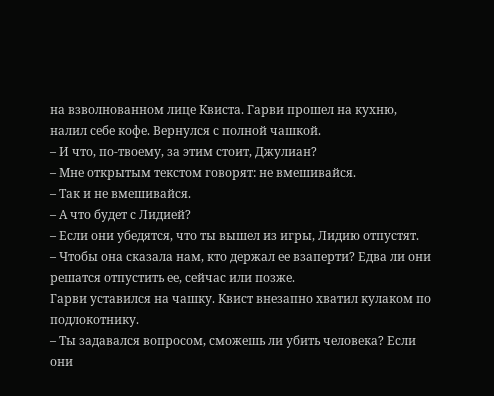на взволнованном лице Квиста. Гарви прошел на кухню, налил себе кофе. Вернулся с полной чашкой.
– И что, по-твоему, за этим стоит, Джулиан?
– Мне открытым текстом говорят: не вмешивайся.
– Так и не вмешивайся.
– А что будет с Лидией?
– Если они убедятся, что ты вышел из игры, Лидию отпустят.
– Чтобы она сказала нам, кто держал ее взаперти? Едва ли они решатся отпустить ее, сейчас или позже.
Гарви уставился на чашку. Квист внезапно хватил кулаком по подлокотнику.
– Ты задавался вопросом, сможешь ли убить человека? Если они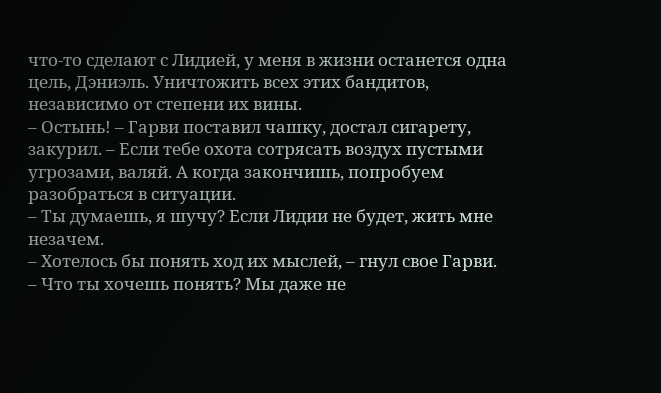что-то сделают с Лидией, у меня в жизни останется одна цель, Дэниэль. Уничтожить всех этих бандитов, независимо от степени их вины.
– Остынь! – Гарви поставил чашку, достал сигарету, закурил. – Если тебе охота сотрясать воздух пустыми угрозами, валяй. А когда закончишь, попробуем разобраться в ситуации.
– Ты думаешь, я шучу? Если Лидии не будет, жить мне незачем.
– Хотелось бы понять ход их мыслей, – гнул свое Гарви.
– Что ты хочешь понять? Мы даже не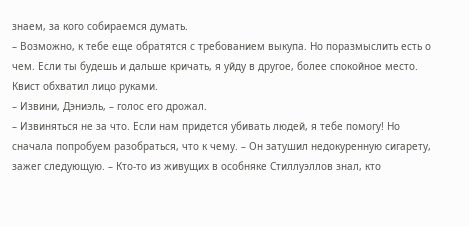знаем, за кого собираемся думать.
– Возможно, к тебе еще обратятся с требованием выкупа. Но поразмыслить есть о чем. Если ты будешь и дальше кричать, я уйду в другое, более спокойное место.
Квист обхватил лицо руками.
– Извини, Дэниэль, – голос его дрожал.
– Извиняться не за что. Если нам придется убивать людей, я тебе помогу! Но сначала попробуем разобраться, что к чему. – Он затушил недокуренную сигарету, зажег следующую. – Кто-то из живущих в особняке Стиллуэллов знал, кто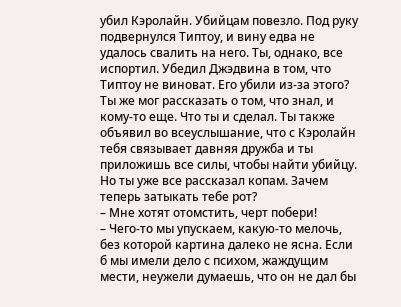убил Кэролайн. Убийцам повезло. Под руку подвернулся Типтоу, и вину едва не удалось свалить на него. Ты, однако, все испортил. Убедил Джэдвина в том, что Типтоу не виноват. Его убили из-за этого? Ты же мог рассказать о том, что знал, и кому-то еще. Что ты и сделал. Ты также объявил во всеуслышание, что с Кэролайн тебя связывает давняя дружба и ты приложишь все силы, чтобы найти убийцу. Но ты уже все рассказал копам. Зачем теперь затыкать тебе рот?
– Мне хотят отомстить, черт побери!
– Чего-то мы упускаем, какую-то мелочь, без которой картина далеко не ясна. Если б мы имели дело с психом, жаждущим мести, неужели думаешь, что он не дал бы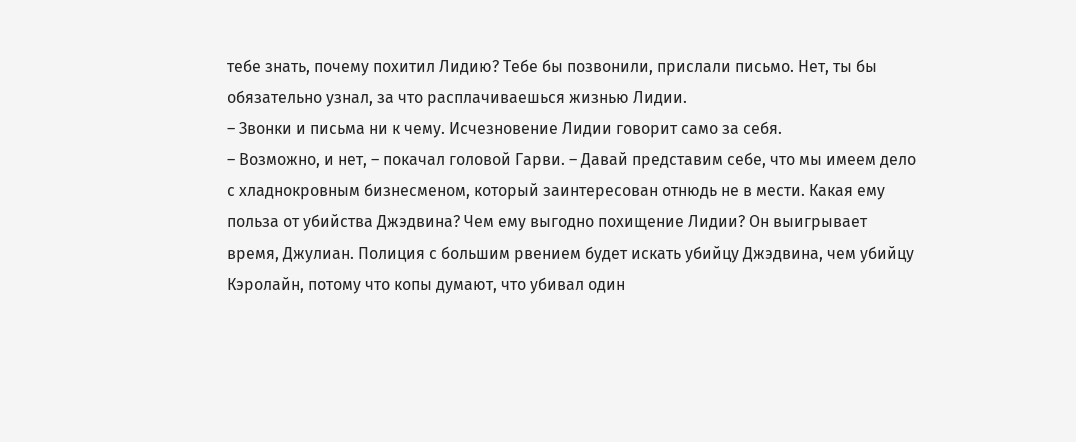тебе знать, почему похитил Лидию? Тебе бы позвонили, прислали письмо. Нет, ты бы обязательно узнал, за что расплачиваешься жизнью Лидии.
– Звонки и письма ни к чему. Исчезновение Лидии говорит само за себя.
– Возможно, и нет, – покачал головой Гарви. – Давай представим себе, что мы имеем дело с хладнокровным бизнесменом, который заинтересован отнюдь не в мести. Какая ему польза от убийства Джэдвина? Чем ему выгодно похищение Лидии? Он выигрывает время, Джулиан. Полиция с большим рвением будет искать убийцу Джэдвина, чем убийцу Кэролайн, потому что копы думают, что убивал один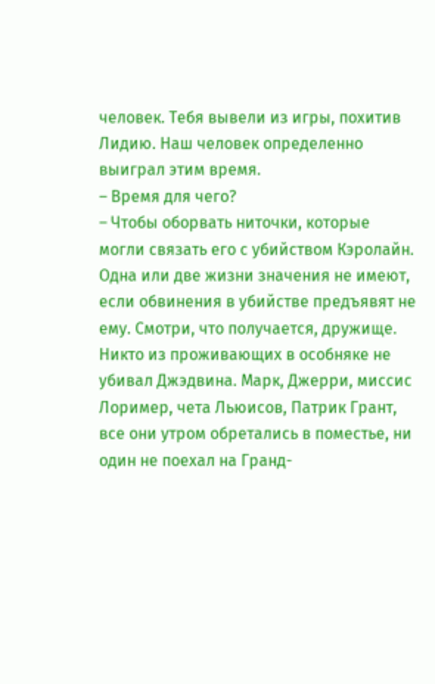человек. Тебя вывели из игры, похитив Лидию. Наш человек определенно выиграл этим время.
– Время для чего?
– Чтобы оборвать ниточки, которые могли связать его с убийством Кэролайн. Одна или две жизни значения не имеют, если обвинения в убийстве предъявят не ему. Смотри, что получается, дружище. Никто из проживающих в особняке не убивал Джэдвина. Марк, Джерри, миссис Лоример, чета Льюисов, Патрик Грант, все они утром обретались в поместье, ни один не поехал на Гранд-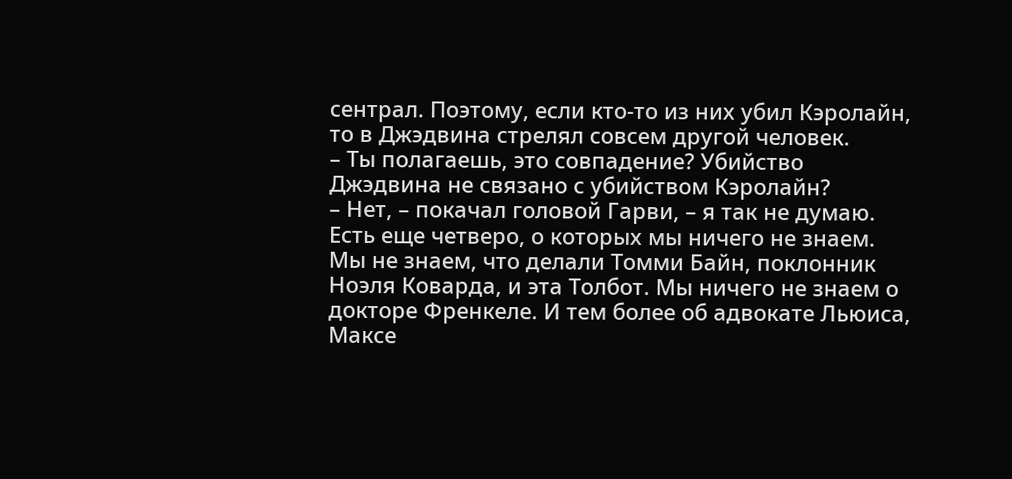сентрал. Поэтому, если кто-то из них убил Кэролайн, то в Джэдвина стрелял совсем другой человек.
– Ты полагаешь, это совпадение? Убийство Джэдвина не связано с убийством Кэролайн?
– Нет, – покачал головой Гарви, – я так не думаю. Есть еще четверо, о которых мы ничего не знаем. Мы не знаем, что делали Томми Байн, поклонник Ноэля Коварда, и эта Толбот. Мы ничего не знаем о докторе Френкеле. И тем более об адвокате Льюиса, Максе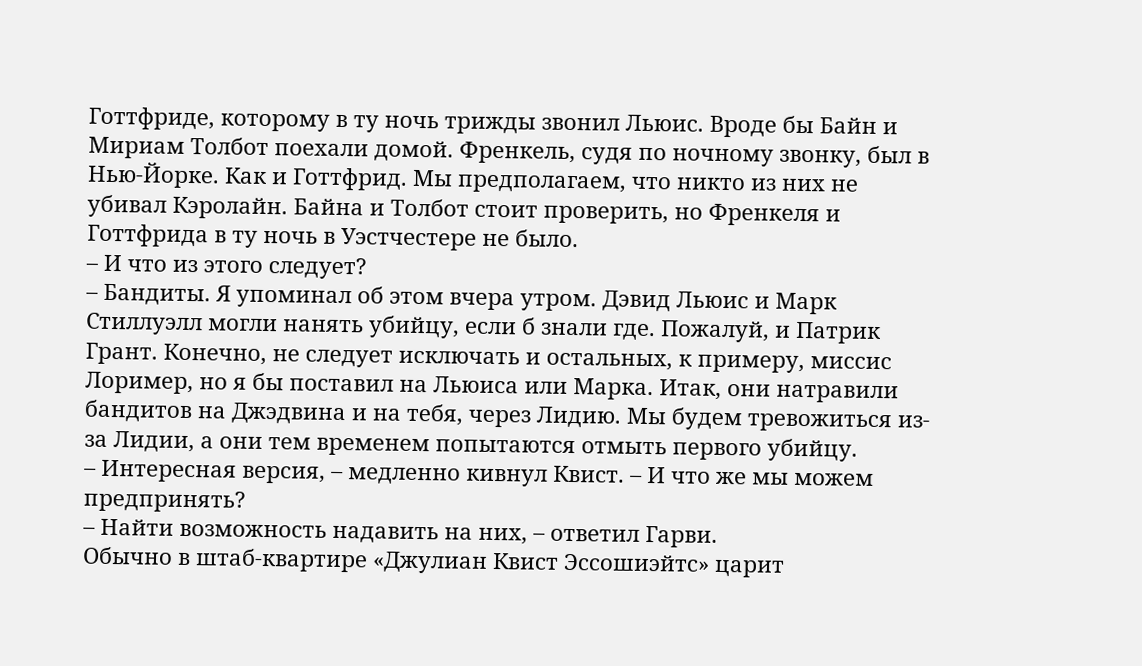Готтфриде, которому в ту ночь трижды звонил Льюис. Вроде бы Байн и Мириам Толбот поехали домой. Френкель, судя по ночному звонку, был в Нью-Йорке. Как и Готтфрид. Мы предполагаем, что никто из них не убивал Кэролайн. Байна и Толбот стоит проверить, но Френкеля и Готтфрида в ту ночь в Уэстчестере не было.
– И что из этого следует?
– Бандиты. Я упоминал об этом вчера утром. Дэвид Льюис и Марк Стиллуэлл могли нанять убийцу, если б знали где. Пожалуй, и Патрик Грант. Конечно, не следует исключать и остальных, к примеру, миссис Лоример, но я бы поставил на Льюиса или Марка. Итак, они натравили бандитов на Джэдвина и на тебя, через Лидию. Мы будем тревожиться из-за Лидии, а они тем временем попытаются отмыть первого убийцу.
– Интересная версия, – медленно кивнул Квист. – И что же мы можем предпринять?
– Найти возможность надавить на них, – ответил Гарви.
Обычно в штаб-квартире «Джулиан Квист Эссошиэйтс» царит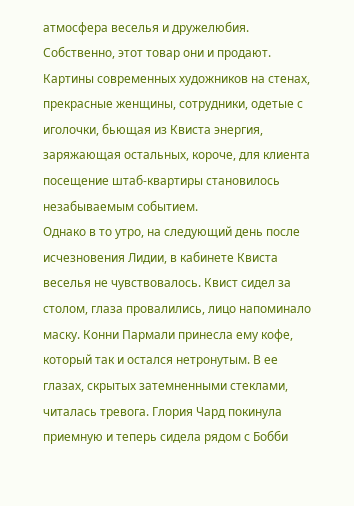атмосфера веселья и дружелюбия. Собственно, этот товар они и продают. Картины современных художников на стенах, прекрасные женщины, сотрудники, одетые с иголочки, бьющая из Квиста энергия, заряжающая остальных, короче, для клиента посещение штаб-квартиры становилось незабываемым событием.
Однако в то утро, на следующий день после исчезновения Лидии, в кабинете Квиста веселья не чувствовалось. Квист сидел за столом, глаза провалились, лицо напоминало маску. Конни Пармали принесла ему кофе, который так и остался нетронутым. В ее глазах, скрытых затемненными стеклами, читалась тревога. Глория Чард покинула приемную и теперь сидела рядом с Бобби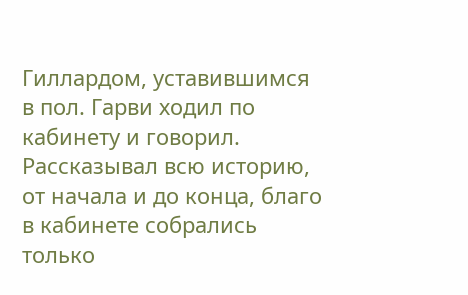Гиллардом, уставившимся в пол. Гарви ходил по кабинету и говорил. Рассказывал всю историю, от начала и до конца, благо в кабинете собрались только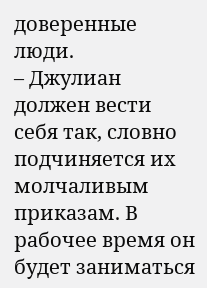доверенные люди.
– Джулиан должен вести себя так, словно подчиняется их молчаливым приказам. В рабочее время он будет заниматься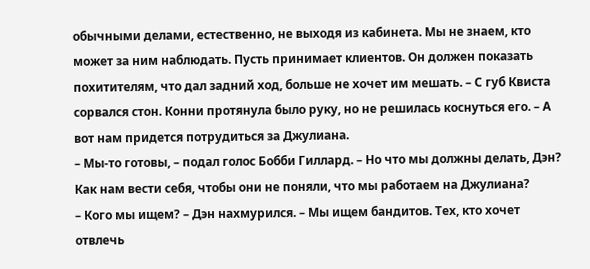обычными делами, естественно, не выходя из кабинета. Мы не знаем, кто может за ним наблюдать. Пусть принимает клиентов. Он должен показать похитителям, что дал задний ход, больше не хочет им мешать. – С губ Квиста сорвался стон. Конни протянула было руку, но не решилась коснуться его. – А вот нам придется потрудиться за Джулиана.
– Мы-то готовы, – подал голос Бобби Гиллард. – Но что мы должны делать, Дэн? Как нам вести себя, чтобы они не поняли, что мы работаем на Джулиана?
– Кого мы ищем? – Дэн нахмурился. – Мы ищем бандитов. Тех, кто хочет отвлечь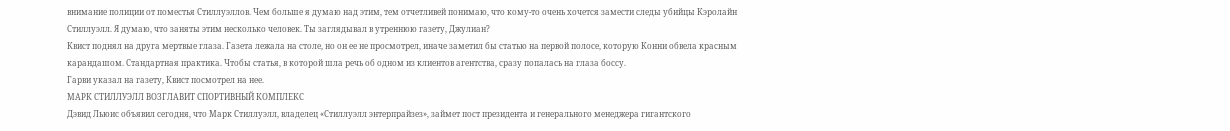внимание полиции от поместья Стиллуэллов. Чем больше я думаю над этим, тем отчетливей понимаю, что кому-то очень хочется замести следы убийцы Кэролайн Стиллуэлл. Я думаю, что заняты этим несколько человек. Ты заглядывал в утреннюю газету, Джулиан?
Квист поднял на друга мертвые глаза. Газета лежала на столе, но он ее не просмотрел, иначе заметил бы статью на первой полосе, которую Конни обвела красным карандашом. Стандартная практика. Чтобы статья, в которой шла речь об одном из клиентов агентства, сразу попалась на глаза боссу.
Гарви указал на газету, Квист посмотрел на нее.
МАРК СТИЛЛУЭЛЛ ВОЗГЛАВИТ СПОРТИВНЫЙ КОМПЛЕКС
Дэвид Льюис объявил сегодня, что Марк Стиллуэлл, владелец «Стиллуэлл энтерпрайзез», займет пост президента и генерального менеджера гигантского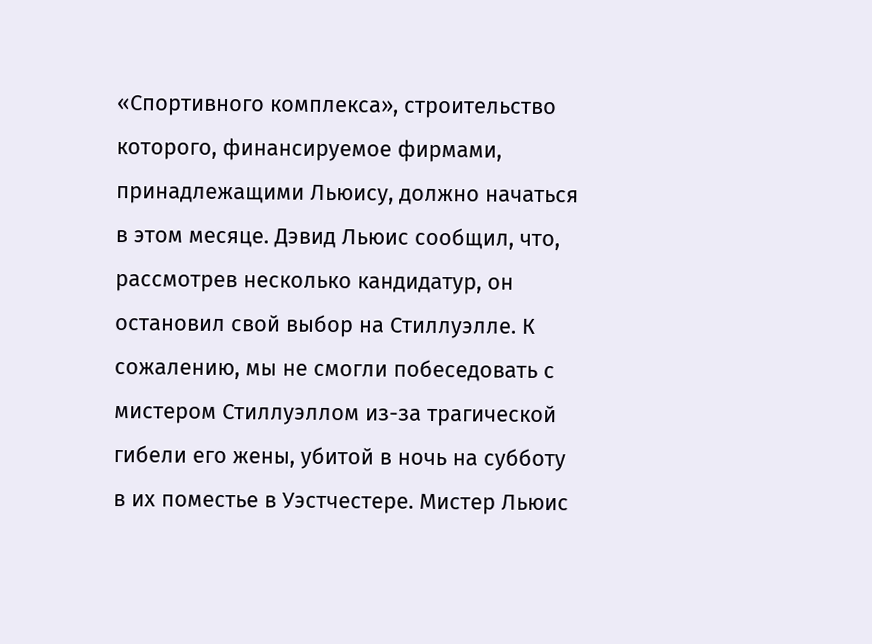«Спортивного комплекса», строительство которого, финансируемое фирмами, принадлежащими Льюису, должно начаться в этом месяце. Дэвид Льюис сообщил, что, рассмотрев несколько кандидатур, он остановил свой выбор на Стиллуэлле. К сожалению, мы не смогли побеседовать с мистером Стиллуэллом из-за трагической гибели его жены, убитой в ночь на субботу в их поместье в Уэстчестере. Мистер Льюис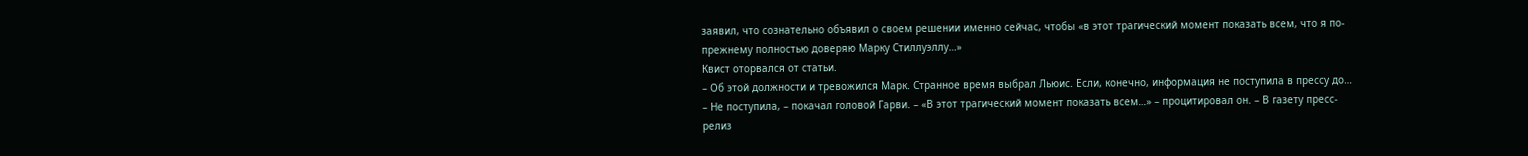заявил, что сознательно объявил о своем решении именно сейчас, чтобы «в этот трагический момент показать всем, что я по-прежнему полностью доверяю Марку Стиллуэллу…»
Квист оторвался от статьи.
– Об этой должности и тревожился Марк. Странное время выбрал Льюис. Если, конечно, информация не поступила в прессу до…
– Не поступила, – покачал головой Гарви. – «В этот трагический момент показать всем…» – процитировал он. – В газету пресс-релиз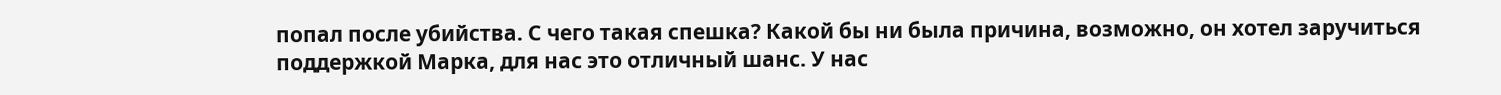попал после убийства. С чего такая спешка? Какой бы ни была причина, возможно, он хотел заручиться поддержкой Марка, для нас это отличный шанс. У нас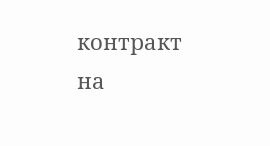контракт на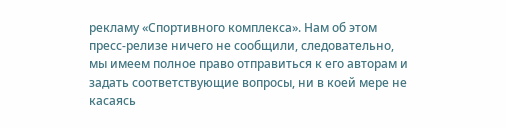рекламу «Спортивного комплекса». Нам об этом пресс-релизе ничего не сообщили, следовательно, мы имеем полное право отправиться к его авторам и задать соответствующие вопросы, ни в коей мере не касаясь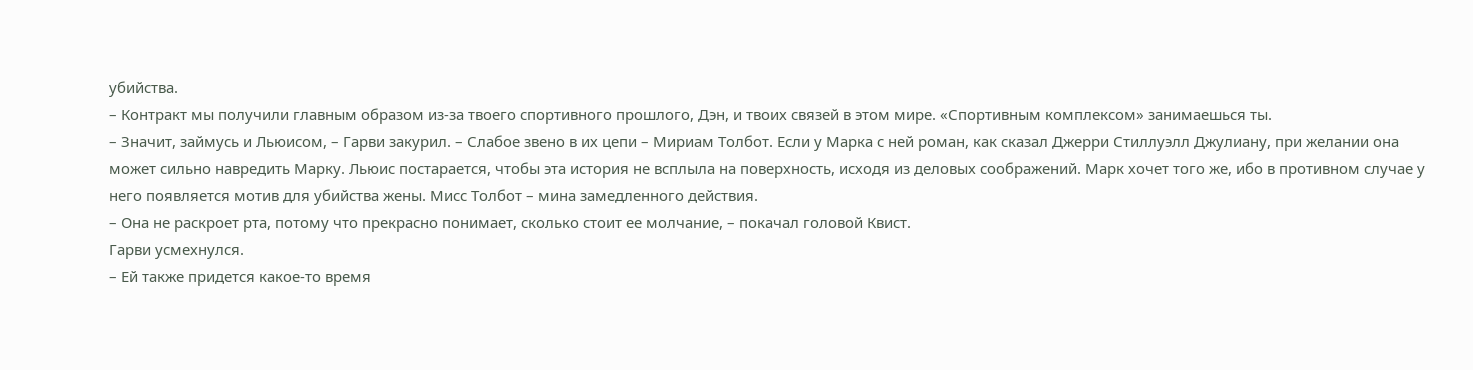убийства.
– Контракт мы получили главным образом из-за твоего спортивного прошлого, Дэн, и твоих связей в этом мире. «Спортивным комплексом» занимаешься ты.
– Значит, займусь и Льюисом, – Гарви закурил. – Слабое звено в их цепи – Мириам Толбот. Если у Марка с ней роман, как сказал Джерри Стиллуэлл Джулиану, при желании она может сильно навредить Марку. Льюис постарается, чтобы эта история не всплыла на поверхность, исходя из деловых соображений. Марк хочет того же, ибо в противном случае у него появляется мотив для убийства жены. Мисс Толбот – мина замедленного действия.
– Она не раскроет рта, потому что прекрасно понимает, сколько стоит ее молчание, – покачал головой Квист.
Гарви усмехнулся.
– Ей также придется какое-то время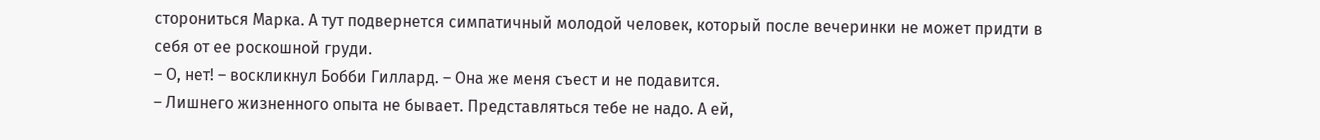сторониться Марка. А тут подвернется симпатичный молодой человек, который после вечеринки не может придти в себя от ее роскошной груди.
– О, нет! – воскликнул Бобби Гиллард. – Она же меня съест и не подавится.
– Лишнего жизненного опыта не бывает. Представляться тебе не надо. А ей,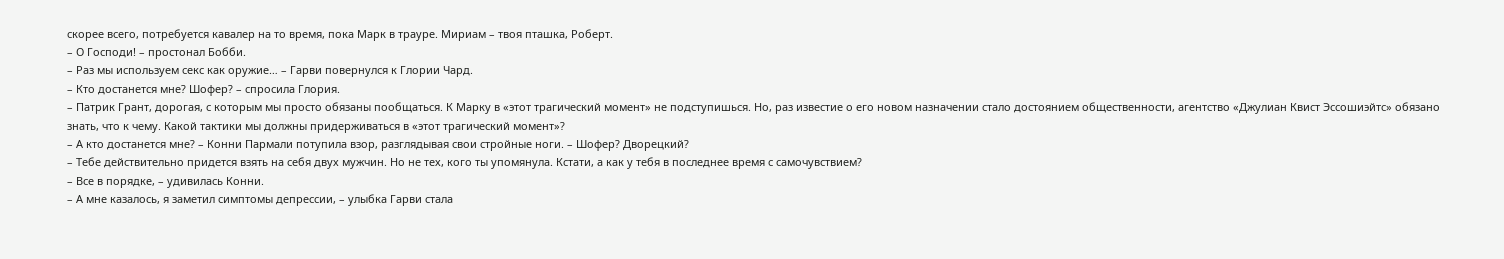скорее всего, потребуется кавалер на то время, пока Марк в трауре. Мириам – твоя пташка, Роберт.
– О Господи! – простонал Бобби.
– Раз мы используем секс как оружие… – Гарви повернулся к Глории Чард.
– Кто достанется мне? Шофер? – спросила Глория.
– Патрик Грант, дорогая, с которым мы просто обязаны пообщаться. К Марку в «этот трагический момент» не подступишься. Но, раз известие о его новом назначении стало достоянием общественности, агентство «Джулиан Квист Эссошиэйтс» обязано знать, что к чему. Какой тактики мы должны придерживаться в «этот трагический момент»?
– А кто достанется мне? – Конни Пармали потупила взор, разглядывая свои стройные ноги. – Шофер? Дворецкий?
– Тебе действительно придется взять на себя двух мужчин. Но не тех, кого ты упомянула. Кстати, а как у тебя в последнее время с самочувствием?
– Все в порядке, – удивилась Конни.
– А мне казалось, я заметил симптомы депрессии, – улыбка Гарви стала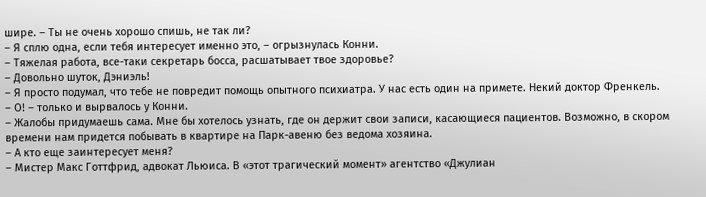шире. – Ты не очень хорошо спишь, не так ли?
– Я сплю одна, если тебя интересует именно это, – огрызнулась Конни.
– Тяжелая работа, все-таки секретарь босса, расшатывает твое здоровье?
– Довольно шуток, Дэниэль!
– Я просто подумал, что тебе не повредит помощь опытного психиатра. У нас есть один на примете. Некий доктор Френкель.
– О! – только и вырвалось у Конни.
– Жалобы придумаешь сама. Мне бы хотелось узнать, где он держит свои записи, касающиеся пациентов. Возможно, в скором времени нам придется побывать в квартире на Парк-авеню без ведома хозяина.
– А кто еще заинтересует меня?
– Мистер Макс Готтфрид, адвокат Льюиса. В «этот трагический момент» агентство «Джулиан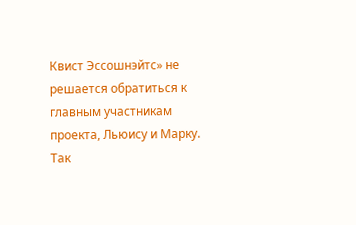Квист Эссошнэйтс» не решается обратиться к главным участникам проекта, Льюису и Марку. Так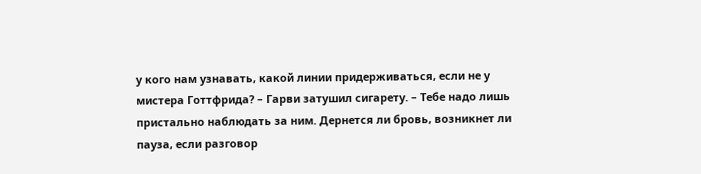у кого нам узнавать, какой линии придерживаться, если не у мистера Готтфрида? – Гарви затушил сигарету. – Тебе надо лишь пристально наблюдать за ним. Дернется ли бровь, возникнет ли пауза, если разговор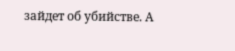зайдет об убийстве. А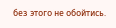без этого не обойтись.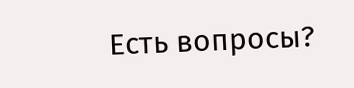Есть вопросы?